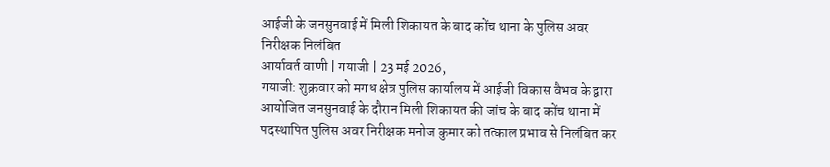आईजी के जनसुनवाई में मिली शिकायत के बाद कोंच थाना के पुलिस अवर निरीक्षक निलंबित
आर्यावर्त वाणी | गयाजी | 23 मई 2026,
गयाजी: शुक्रवार को मगध क्षेत्र पुलिस कार्यालय में आईजी विकास वैभव के द्वारा आयोजित जनसुनवाई के दौरान मिली शिकायत की जांच के बाद कोंच थाना में पदस्थापित पुलिस अवर निरीक्षक मनोज कुमार को तत्काल प्रभाव से निलंबित कर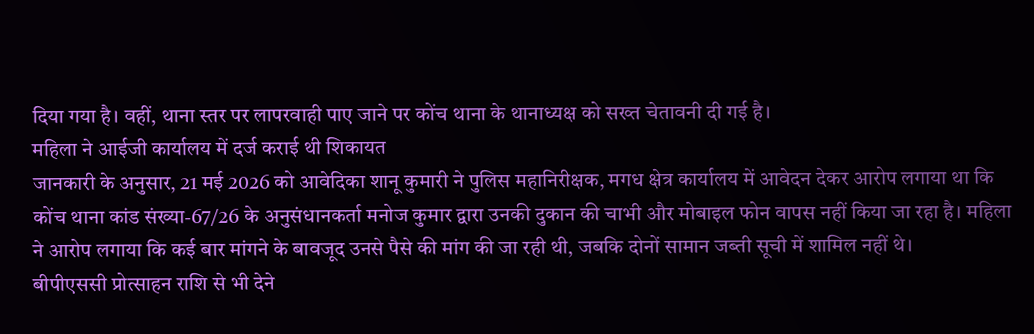दिया गया है। वहीं, थाना स्तर पर लापरवाही पाए जाने पर कोंच थाना के थानाध्यक्ष को सख्त चेतावनी दी गई है।
महिला ने आईजी कार्यालय में दर्ज कराई थी शिकायत
जानकारी के अनुसार, 21 मई 2026 को आवेदिका शानू कुमारी ने पुलिस महानिरीक्षक, मगध क्षेत्र कार्यालय में आवेदन देकर आरोप लगाया था कि कोंच थाना कांड संख्या-67/26 के अनुसंधानकर्ता मनोज कुमार द्वारा उनकी दुकान की चाभी और मोबाइल फोन वापस नहीं किया जा रहा है। महिला ने आरोप लगाया कि कई बार मांगने के बावजूद उनसे पैसे की मांग की जा रही थी, जबकि दोनों सामान जब्ती सूची में शामिल नहीं थे।
बीपीएससी प्रोत्साहन राशि से भी देने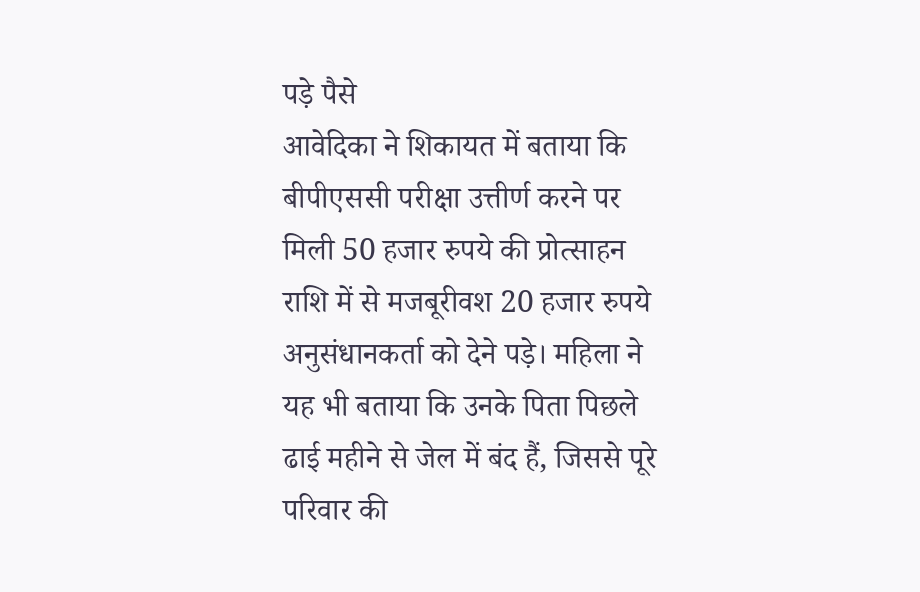पड़े पैसे
आवेदिका ने शिकायत में बताया कि बीपीएससी परीक्षा उत्तीर्ण करने पर मिली 50 हजार रुपये की प्रोत्साहन राशि में से मजबूरीवश 20 हजार रुपये अनुसंधानकर्ता को देने पड़े। महिला ने यह भी बताया कि उनके पिता पिछले ढाई महीने से जेल में बंद हैं, जिससे पूरे परिवार की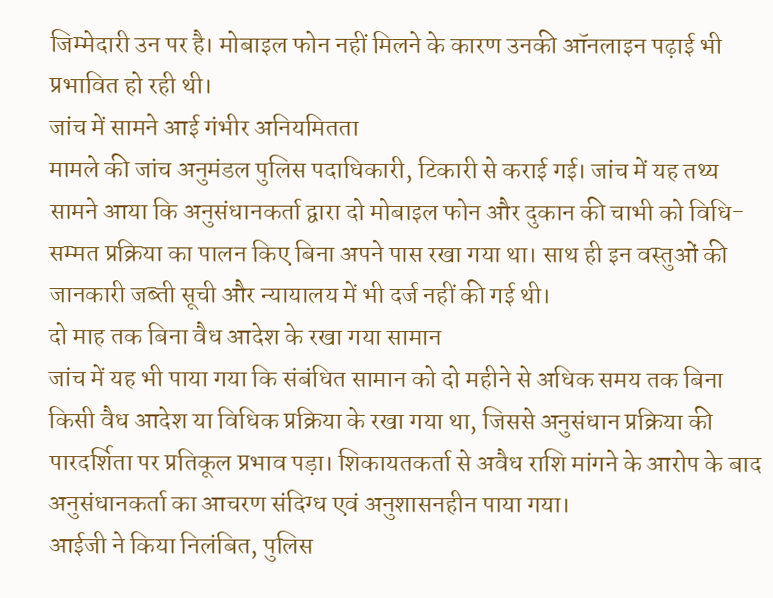जिम्मेदारी उन पर है। मोबाइल फोन नहीं मिलने के कारण उनकी ऑनलाइन पढ़ाई भी प्रभावित हो रही थी।
जांच में सामने आई गंभीर अनियमितता
मामले की जांच अनुमंडल पुलिस पदाधिकारी, टिकारी से कराई गई। जांच में यह तथ्य सामने आया कि अनुसंधानकर्ता द्वारा दो मोबाइल फोन और दुकान की चाभी को विधि-सम्मत प्रक्रिया का पालन किए बिना अपने पास रखा गया था। साथ ही इन वस्तुओं की जानकारी जब्ती सूची और न्यायालय में भी दर्ज नहीं की गई थी।
दो माह तक बिना वैध आदेश के रखा गया सामान
जांच में यह भी पाया गया कि संबंधित सामान को दो महीने से अधिक समय तक बिना किसी वैध आदेश या विधिक प्रक्रिया के रखा गया था, जिससे अनुसंधान प्रक्रिया की पारदर्शिता पर प्रतिकूल प्रभाव पड़ा। शिकायतकर्ता से अवैध राशि मांगने के आरोप के बाद अनुसंधानकर्ता का आचरण संदिग्ध एवं अनुशासनहीन पाया गया।
आईजी ने किया निलंबित, पुलिस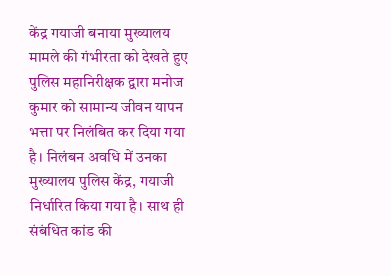केंद्र गयाजी बनाया मुख्यालय
मामले की गंभीरता को देखते हुए पुलिस महानिरीक्षक द्वारा मनोज कुमार को सामान्य जीवन यापन भत्ता पर निलंबित कर दिया गया है। निलंबन अवधि में उनका मुख्यालय पुलिस केंद्र, गयाजी निर्धारित किया गया है। साथ ही संबंधित कांड की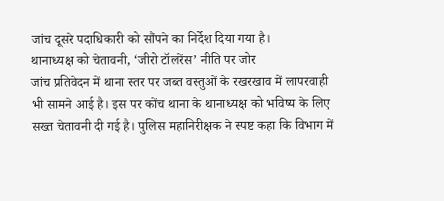जांच दूसरे पदाधिकारी को सौंपने का निर्देश दिया गया है।
थानाध्यक्ष को चेतावनी, ‘जीरो टॉलरेंस’ नीति पर जोर
जांच प्रतिवेदन में थाना स्तर पर जब्त वस्तुओं के रखरखाव में लापरवाही भी सामने आई है। इस पर कोंच थाना के थानाध्यक्ष को भविष्य के लिए सख्त चेतावनी दी गई है। पुलिस महानिरीक्षक ने स्पष्ट कहा कि विभाग में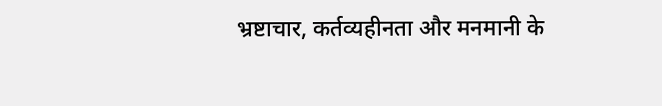भ्रष्टाचार, कर्तव्यहीनता और मनमानी के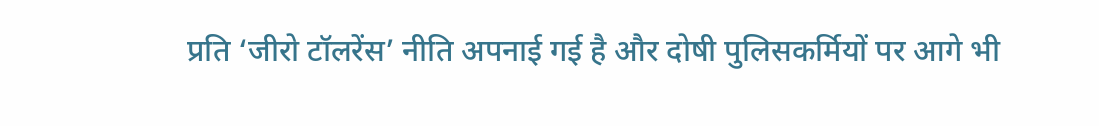प्रति ‘जीरो टॉलरेंस’ नीति अपनाई गई है और दोषी पुलिसकर्मियों पर आगे भी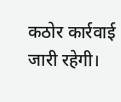कठोर कार्रवाई जारी रहेगी।